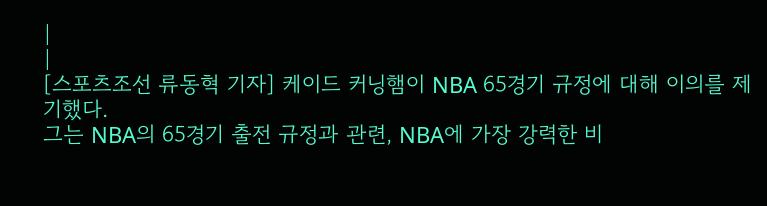|
|
[스포츠조선 류동혁 기자] 케이드 커닝햄이 NBA 65경기 규정에 대해 이의를 제기했다.
그는 NBA의 65경기 출전 규정과 관련, NBA에 가장 강력한 비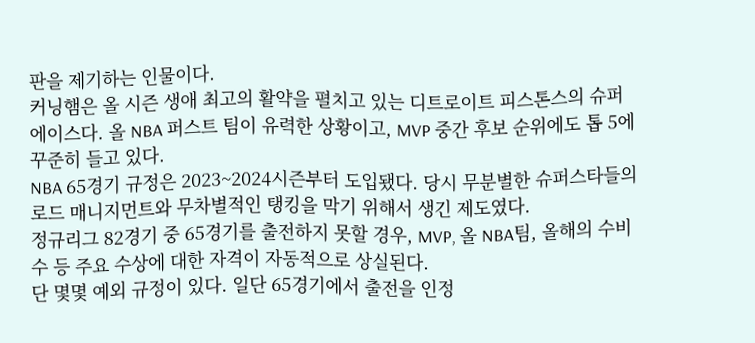판을 제기하는 인물이다.
커닝햄은 올 시즌 생애 최고의 활약을 펼치고 있는 디트로이트 피스톤스의 슈퍼 에이스다. 올 NBA 퍼스트 팀이 유력한 상황이고, MVP 중간 후보 순위에도 톱 5에 꾸준히 들고 있다.
NBA 65경기 규정은 2023~2024시즌부터 도입됐다. 당시 무분별한 슈퍼스타들의 로드 매니지먼트와 무차별적인 탱킹을 막기 위해서 생긴 제도였다.
정규리그 82경기 중 65경기를 출전하지 못할 경우, MVP, 올 NBA팀, 올해의 수비수 등 주요 수상에 대한 자격이 자동적으로 상실된다.
단 몇몇 예외 규정이 있다. 일단 65경기에서 출전을 인정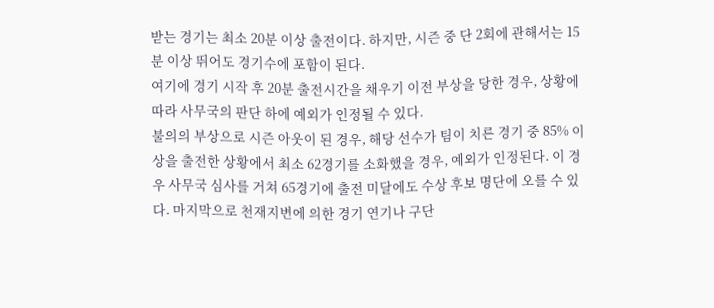받는 경기는 최소 20분 이상 출전이다. 하지만, 시즌 중 단 2회에 관해서는 15분 이상 뛰어도 경기수에 포함이 된다.
여기에 경기 시작 후 20분 출전시간을 채우기 이전 부상을 당한 경우, 상황에 따라 사무국의 판단 하에 예외가 인정될 수 있다.
불의의 부상으로 시즌 아웃이 된 경우, 해당 선수가 팀이 치른 경기 중 85% 이상을 출전한 상황에서 최소 62경기를 소화했을 경우, 예외가 인정된다. 이 경우 사무국 심사를 거쳐 65경기에 출전 미달에도 수상 후보 명단에 오를 수 있다. 마지막으로 천재지변에 의한 경기 연기나 구단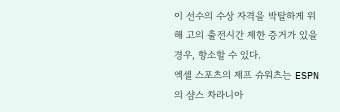이 선수의 수상 자격을 박탈하게 위해 고의 출전시간 제한 증거가 있을 경우, 항소할 수 있다.
엑셀 스포츠의 제프 슈워츠는 ESPN의 샴스 차라니아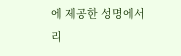에 제공한 성명에서 리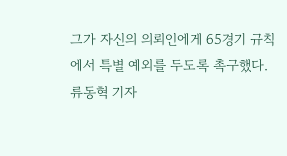그가 자신의 의뢰인에게 65경기 규칙에서 특별 예외를 두도록 촉구했다. 류동혁 기자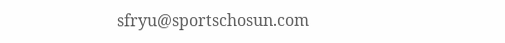sfryu@sportschosun.com